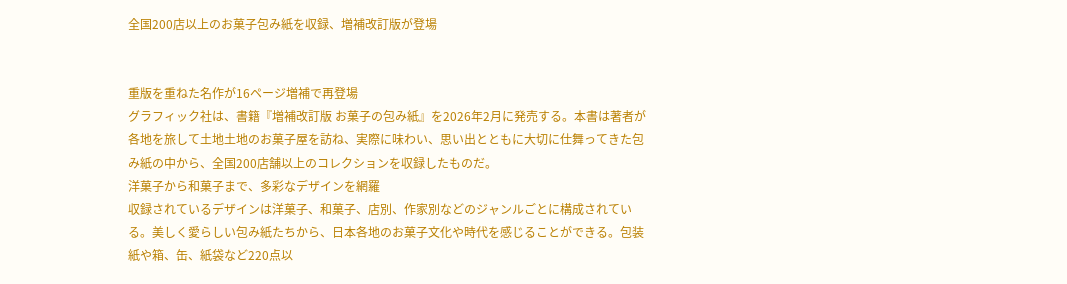全国200店以上のお菓子包み紙を収録、増補改訂版が登場


重版を重ねた名作が16ページ増補で再登場
グラフィック社は、書籍『増補改訂版 お菓子の包み紙』を2026年2月に発売する。本書は著者が各地を旅して土地土地のお菓子屋を訪ね、実際に味わい、思い出とともに大切に仕舞ってきた包み紙の中から、全国200店舗以上のコレクションを収録したものだ。
洋菓子から和菓子まで、多彩なデザインを網羅
収録されているデザインは洋菓子、和菓子、店別、作家別などのジャンルごとに構成されている。美しく愛らしい包み紙たちから、日本各地のお菓子文化や時代を感じることができる。包装紙や箱、缶、紙袋など220点以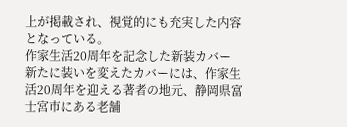上が掲載され、視覚的にも充実した内容となっている。
作家生活20周年を記念した新装カバー
新たに装いを変えたカバーには、作家生活20周年を迎える著者の地元、静岡県富士宮市にある老舗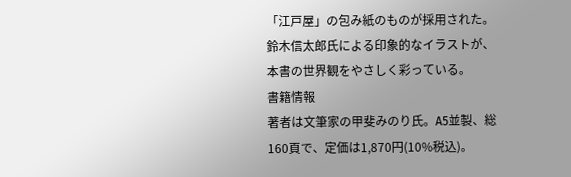「江戸屋」の包み紙のものが採用された。鈴木信太郎氏による印象的なイラストが、本書の世界観をやさしく彩っている。
書籍情報
著者は文筆家の甲斐みのり氏。A5並製、総160頁で、定価は1,870円(10%税込)。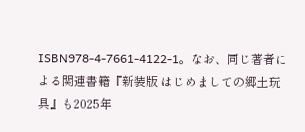ISBN978-4-7661-4122-1。なお、同じ著者による関連書籍『新装版 はじめましての郷土玩具』も2025年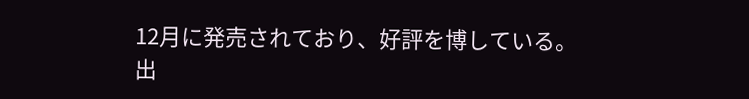12月に発売されており、好評を博している。
出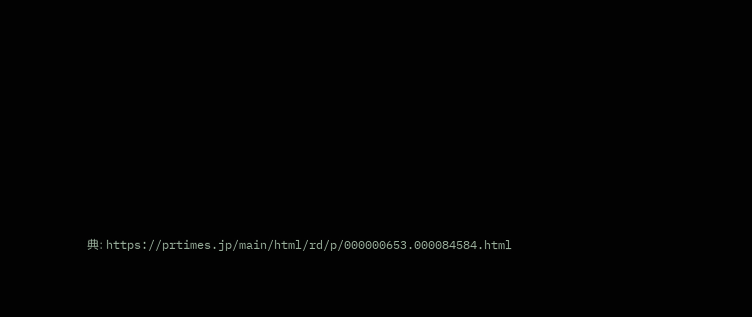典: https://prtimes.jp/main/html/rd/p/000000653.000084584.html